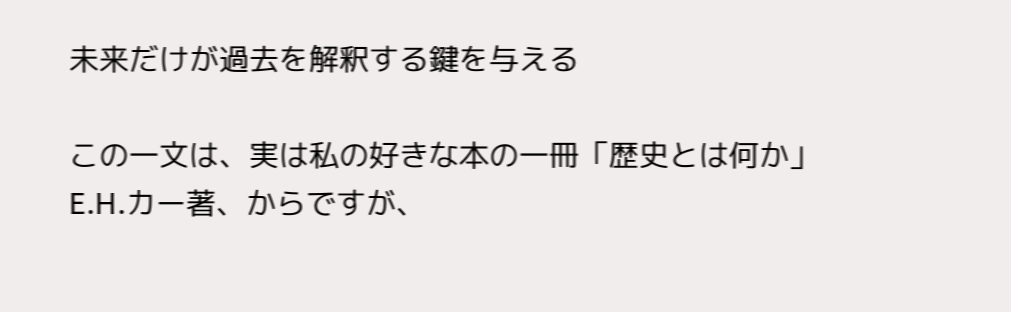未来だけが過去を解釈する鍵を与える

この一文は、実は私の好きな本の一冊「歴史とは何か」E.H.カー著、からですが、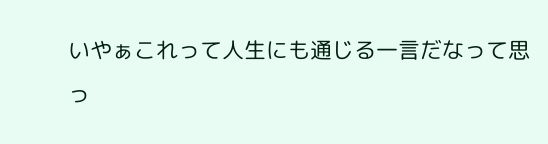いやぁこれって人生にも通じる一言だなって思っ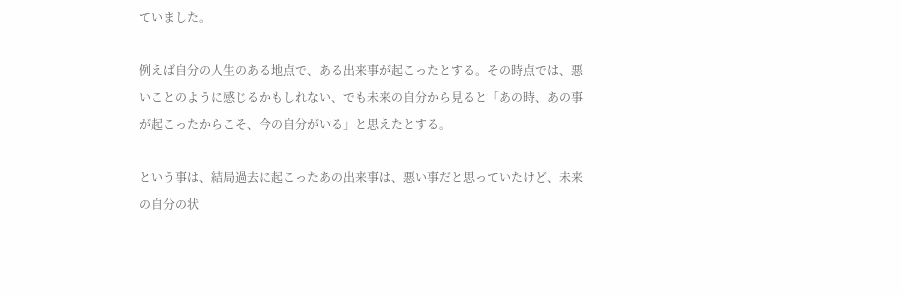ていました。

例えば自分の人生のある地点で、ある出来事が起こったとする。その時点では、悪いことのように感じるかもしれない、でも未来の自分から見ると「あの時、あの事が起こったからこそ、今の自分がいる」と思えたとする。

という事は、結局過去に起こったあの出来事は、悪い事だと思っていたけど、未来の自分の状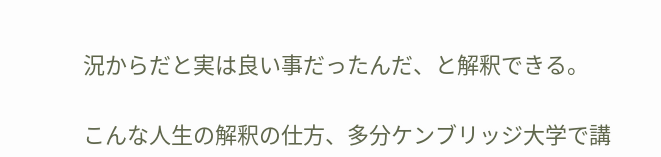況からだと実は良い事だったんだ、と解釈できる。

こんな人生の解釈の仕方、多分ケンブリッジ大学で講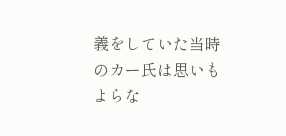義をしていた当時のカー氏は思いもよらな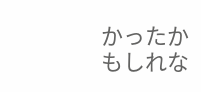かったかもしれな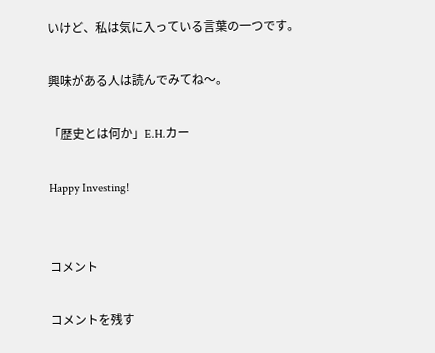いけど、私は気に入っている言葉の一つです。

興味がある人は読んでみてね〜。

「歴史とは何か」E.H.カー

Happy Investing!


コメント

コメントを残す